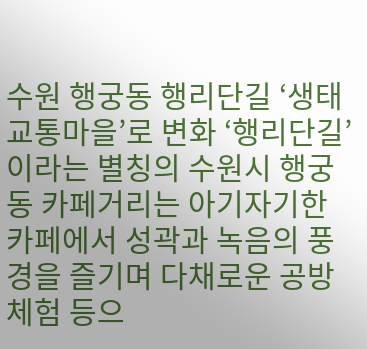수원 행궁동 행리단길 ‘생태교통마을’로 변화 ‘행리단길’이라는 별칭의 수원시 행궁동 카페거리는 아기자기한 카페에서 성곽과 녹음의 풍경을 즐기며 다채로운 공방체험 등으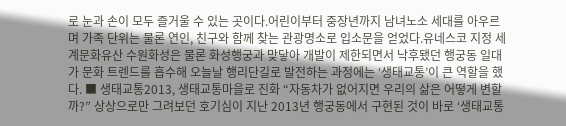로 눈과 손이 모두 즐거울 수 있는 곳이다.어린이부터 중장년까지 남녀노소 세대를 아우르며 가족 단위는 물론 연인, 친구와 함께 찾는 관광명소로 입소문을 얻었다.유네스코 지정 세계문화유산 수원화성은 물론 화성행궁과 맞닿아 개발이 제한되면서 낙후됐던 행궁동 일대가 문화 트렌드를 흡수해 오늘날 행리단길로 발전하는 과정에는 ‘생태교통’이 큰 역할을 했다. ■ 생태교통2013, 생태교통마을로 진화 “자동차가 없어지면 우리의 삶은 어떻게 변할까?” 상상으로만 그려보던 호기심이 지난 2013년 행궁동에서 구현된 것이 바로 ‘생태교통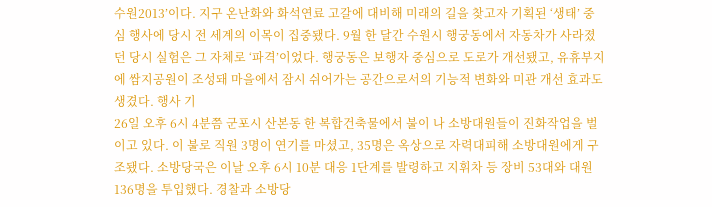수원2013’이다. 지구 온난화와 화석연료 고갈에 대비해 미래의 길을 찾고자 기획된 ‘생태’ 중심 행사에 당시 전 세계의 이목이 집중됐다. 9월 한 달간 수원시 행궁동에서 자동차가 사라졌던 당시 실험은 그 자체로 ‘파격’이었다. 행궁동은 보행자 중심으로 도로가 개선됐고, 유휴부지에 쌈지공원이 조성돼 마을에서 잠시 쉬어가는 공간으로서의 기능적 변화와 미관 개선 효과도 생겼다. 행사 기
26일 오후 6시 4분쯤 군포시 산본동 한 복합건축물에서 불이 나 소방대원들이 진화작업을 벌이고 있다. 이 불로 직원 3명이 연기를 마셨고, 35명은 옥상으로 자력대피해 소방대원에게 구조됐다. 소방당국은 이날 오후 6시 10분 대응 1단계를 발령하고 지휘차 등 장비 53대와 대원 136명을 투입했다. 경찰과 소방당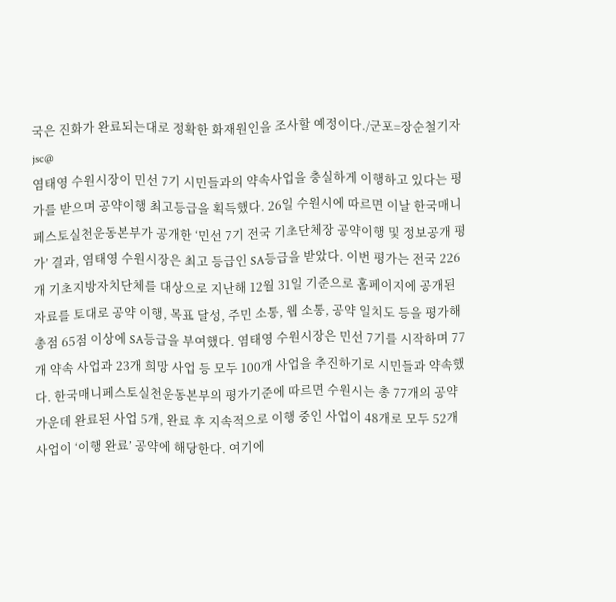국은 진화가 완료되는대로 정확한 화재원인을 조사할 예정이다./군포=장순철기자 jsc@
염태영 수원시장이 민선 7기 시민들과의 약속사업을 충실하게 이행하고 있다는 평가를 받으며 공약이행 최고등급을 획득했다. 26일 수원시에 따르면 이날 한국매니페스토실천운동본부가 공개한 ‘민선 7기 전국 기초단체장 공약이행 및 정보공개 평가’ 결과, 염태영 수원시장은 최고 등급인 SA등급을 받았다. 이번 평가는 전국 226개 기초지방자치단체를 대상으로 지난해 12월 31일 기준으로 홈페이지에 공개된 자료를 토대로 공약 이행, 목표 달성, 주민 소통, 웹 소통, 공약 일치도 등을 평가해 총점 65점 이상에 SA등급을 부여했다. 염태영 수원시장은 민선 7기를 시작하며 77개 약속 사업과 23개 희망 사업 등 모두 100개 사업을 추진하기로 시민들과 약속했다. 한국매니페스토실천운동본부의 평가기준에 따르면 수원시는 총 77개의 공약 가운데 완료된 사업 5개, 완료 후 지속적으로 이행 중인 사업이 48개로 모두 52개 사업이 ‘이행 완료’ 공약에 해당한다. 여기에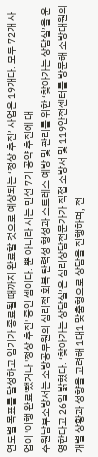연도별 목표를 달성하고 임기가 종료될 때까지 완료할 것으로 예상되는 ‘정상 추진’ 사업은 19개다. 모두 72개 사업이 '이행 완료'됐거나 '정상 추진' 중인 셈이다. 뿐 아니라 시는 민선 7기 공약 추진에 대
수원남부소방서는 소방공무원의 심리적 회복 탄력성 형성과 스트레스 예방 및 관리를 위한 ‘찾아가는 상담실’을 운영한다고 26일 밝혔다. ‘찾아가는 상담실’은 심리상담전문가가 직접 소방서 및 119안전센터를 방문해 소방대원의 개별 상황과 성향을 고려해 1대1 맞춤형으로 상담을 진행하며, 전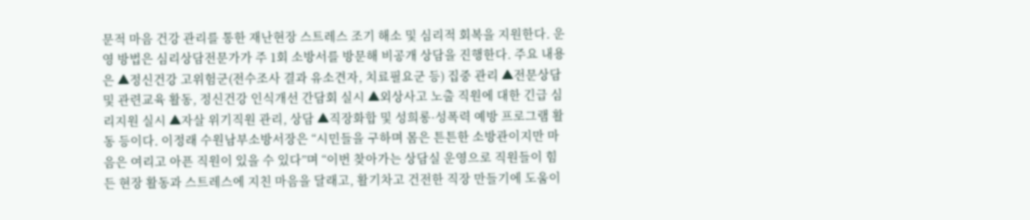문적 마음 건강 관리를 통한 재난현장 스트레스 조기 해소 및 심리적 회복을 지원한다. 운영 방법은 심리상담전문가가 주 1회 소방서를 방문해 비공개 상담을 진행한다. 주요 내용은 ▲정신건강 고위험군(전수조사 결과 유소견자, 치료필요군 등) 집중 관리 ▲전문상담 및 관련교육 활동, 정신건강 인식개선 간담회 실시 ▲외상사고 노출 직원에 대한 긴급 심리지원 실시 ▲자살 위기직원 관리, 상담 ▲직장화합 및 성희롱·성폭력 예방 프로그램 활동 등이다. 이정래 수원남부소방서장은 “시민들을 구하며 몸은 튼튼한 소방관이지만 마음은 여리고 아픈 직원이 있을 수 있다”며 “이번 찾아가는 상담실 운영으로 직원들이 힘든 현장 활동과 스트레스에 지친 마음을 달래고, 활기차고 건전한 직장 만들기에 도움이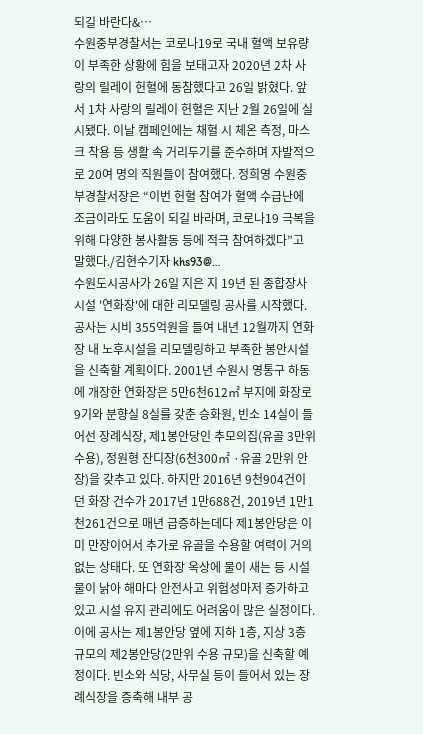되길 바란다&…
수원중부경찰서는 코로나19로 국내 혈액 보유량이 부족한 상황에 힘을 보태고자 2020년 2차 사랑의 릴레이 헌혈에 동참했다고 26일 밝혔다. 앞서 1차 사랑의 릴레이 헌혈은 지난 2월 26일에 실시됐다. 이날 캠페인에는 채혈 시 체온 측정, 마스크 착용 등 생활 속 거리두기를 준수하며 자발적으로 20여 명의 직원들이 참여했다. 정희영 수원중부경찰서장은 “이번 헌혈 참여가 혈액 수급난에 조금이라도 도움이 되길 바라며, 코로나19 극복을 위해 다양한 봉사활동 등에 적극 참여하겠다”고 말했다./김현수기자 khs93@…
수원도시공사가 26일 지은 지 19년 된 종합장사시설 '연화장'에 대한 리모델링 공사를 시작했다. 공사는 시비 355억원을 들여 내년 12월까지 연화장 내 노후시설을 리모델링하고 부족한 봉안시설을 신축할 계획이다. 2001년 수원시 영통구 하동에 개장한 연화장은 5만6천612㎡ 부지에 화장로 9기와 분향실 8실를 갖춘 승화원, 빈소 14실이 들어선 장례식장, 제1봉안당인 추모의집(유골 3만위 수용), 정원형 잔디장(6천300㎡ ·유골 2만위 안장)을 갖추고 있다. 하지만 2016년 9천904건이던 화장 건수가 2017년 1만688건, 2019년 1만1천261건으로 매년 급증하는데다 제1봉안당은 이미 만장이어서 추가로 유골을 수용할 여력이 거의없는 상태다. 또 연화장 옥상에 물이 새는 등 시설물이 낡아 해마다 안전사고 위험성마저 증가하고 있고 시설 유지 관리에도 어려움이 많은 실정이다. 이에 공사는 제1봉안당 옆에 지하 1층, 지상 3층 규모의 제2봉안당(2만위 수용 규모)을 신축할 예정이다. 빈소와 식당, 사무실 등이 들어서 있는 장례식장을 증축해 내부 공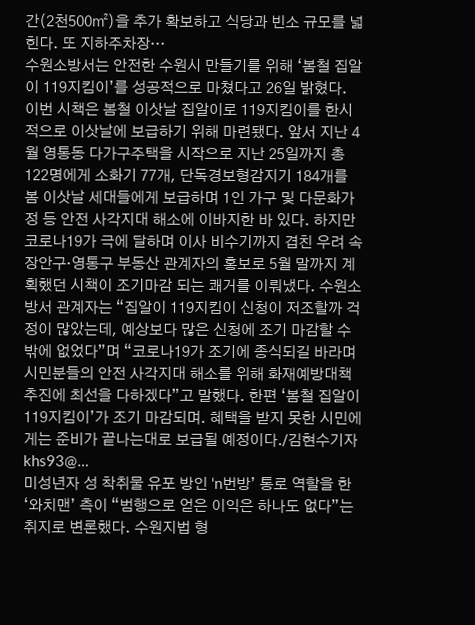간(2천500㎡)을 추가 확보하고 식당과 빈소 규모를 넓힌다. 또 지하주차장…
수원소방서는 안전한 수원시 만들기를 위해 ‘봄철 집알이 119지킴이’를 성공적으로 마쳤다고 26일 밝혔다. 이번 시책은 봄철 이삿날 집알이로 119지킴이를 한시적으로 이삿날에 보급하기 위해 마련됐다. 앞서 지난 4월 영통동 다가구주택을 시작으로 지난 25일까지 총 122명에게 소화기 77개, 단독경보형감지기 184개를 봄 이삿날 세대들에게 보급하며 1인 가구 및 다문화가정 등 안전 사각지대 해소에 이바지한 바 있다. 하지만 코로나19가 극에 달하며 이사 비수기까지 겹친 우려 속 장안구·영통구 부동산 관계자의 홍보로 5월 말까지 계획했던 시책이 조기마감 되는 쾌거를 이뤄냈다. 수원소방서 관계자는 “집알이 119지킴이 신청이 저조할까 걱정이 많았는데, 예상보다 많은 신청에 조기 마감할 수밖에 없었다”며 “코로나19가 조기에 종식되길 바라며 시민분들의 안전 사각지대 해소를 위해 화재예방대책 추진에 최선을 다하겠다”고 말했다. 한편 ‘봄철 집알이 119지킴이’가 조기 마감되며. 혜택을 받지 못한 시민에게는 준비가 끝나는대로 보급될 예정이다./김현수기자 khs93@…
미성년자 성 착취물 유포 방인 ‘n번방’ 통로 역할을 한 ‘와치맨’ 측이 “범행으로 얻은 이익은 하나도 없다”는 취지로 변론했다. 수원지법 형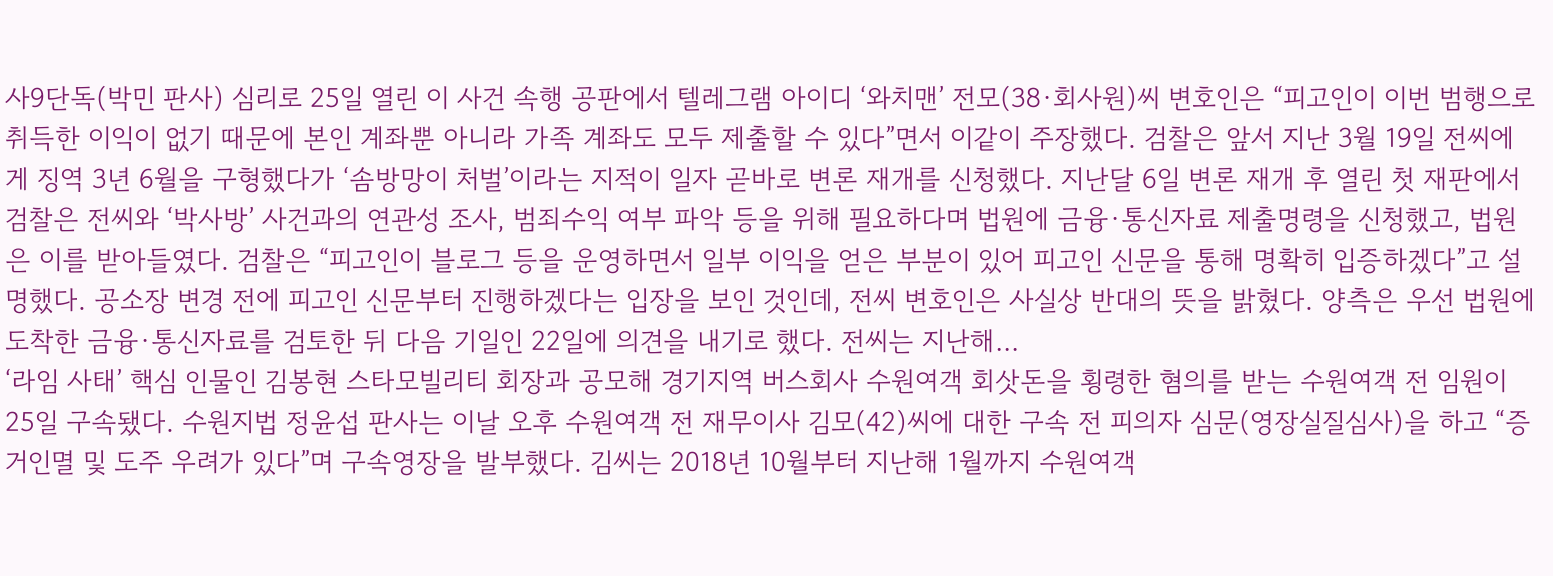사9단독(박민 판사) 심리로 25일 열린 이 사건 속행 공판에서 텔레그램 아이디 ‘와치맨’ 전모(38·회사원)씨 변호인은 “피고인이 이번 범행으로 취득한 이익이 없기 때문에 본인 계좌뿐 아니라 가족 계좌도 모두 제출할 수 있다”면서 이같이 주장했다. 검찰은 앞서 지난 3월 19일 전씨에게 징역 3년 6월을 구형했다가 ‘솜방망이 처벌’이라는 지적이 일자 곧바로 변론 재개를 신청했다. 지난달 6일 변론 재개 후 열린 첫 재판에서 검찰은 전씨와 ‘박사방’ 사건과의 연관성 조사, 범죄수익 여부 파악 등을 위해 필요하다며 법원에 금융·통신자료 제출명령을 신청했고, 법원은 이를 받아들였다. 검찰은 “피고인이 블로그 등을 운영하면서 일부 이익을 얻은 부분이 있어 피고인 신문을 통해 명확히 입증하겠다”고 설명했다. 공소장 변경 전에 피고인 신문부터 진행하겠다는 입장을 보인 것인데, 전씨 변호인은 사실상 반대의 뜻을 밝혔다. 양측은 우선 법원에 도착한 금융·통신자료를 검토한 뒤 다음 기일인 22일에 의견을 내기로 했다. 전씨는 지난해…
‘라임 사태’ 핵심 인물인 김봉현 스타모빌리티 회장과 공모해 경기지역 버스회사 수원여객 회삿돈을 횡령한 혐의를 받는 수원여객 전 임원이 25일 구속됐다. 수원지법 정윤섭 판사는 이날 오후 수원여객 전 재무이사 김모(42)씨에 대한 구속 전 피의자 심문(영장실질심사)을 하고 “증거인멸 및 도주 우려가 있다”며 구속영장을 발부했다. 김씨는 2018년 10월부터 지난해 1월까지 수원여객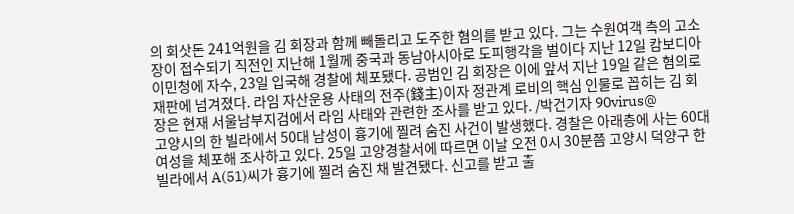의 회삿돈 241억원을 김 회장과 함께 빼돌리고 도주한 혐의를 받고 있다. 그는 수원여객 측의 고소장이 접수되기 직전인 지난해 1월께 중국과 동남아시아로 도피행각을 벌이다 지난 12일 캄보디아 이민청에 자수, 23일 입국해 경찰에 체포됐다. 공범인 김 회장은 이에 앞서 지난 19일 같은 혐의로 재판에 넘겨졌다. 라임 자산운용 사태의 전주(錢主)이자 정관계 로비의 핵심 인물로 꼽히는 김 회장은 현재 서울남부지검에서 라임 사태와 관련한 조사를 받고 있다. /박건기자 90virus@
고양시의 한 빌라에서 50대 남성이 흉기에 찔려 숨진 사건이 발생했다. 경찰은 아래층에 사는 60대 여성을 체포해 조사하고 있다. 25일 고양경찰서에 따르면 이날 오전 0시 30분쯤 고양시 덕양구 한 빌라에서 A(51)씨가 흉기에 찔려 숨진 채 발견됐다. 신고를 받고 출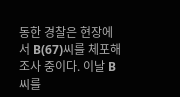동한 경찰은 현장에서 B(67)씨를 체포해 조사 중이다. 이날 B씨를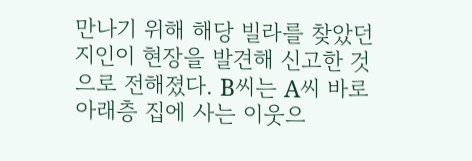만나기 위해 해당 빌라를 찾았던 지인이 현장을 발견해 신고한 것으로 전해졌다. B씨는 A씨 바로 아래층 집에 사는 이웃으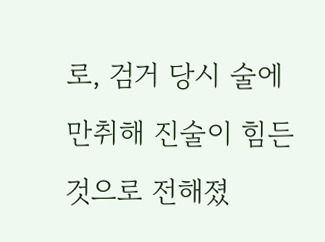로, 검거 당시 술에 만취해 진술이 힘든 것으로 전해졌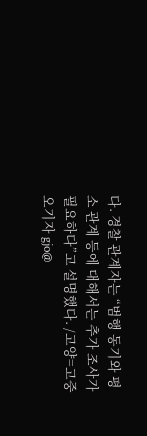다. 경찰 관계자는 “범행 동기와 평소 관계 등에 대해서는 추가 조사가 필요하다”고 설명했다. /고양=고중오기자 gjo@